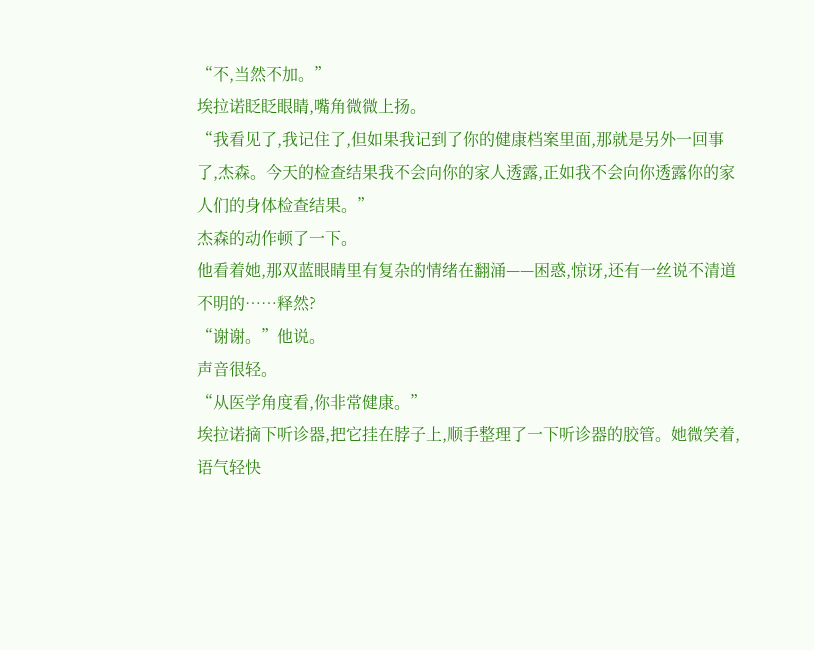“不,当然不加。”
埃拉诺眨眨眼睛,嘴角微微上扬。
“我看见了,我记住了,但如果我记到了你的健康档案里面,那就是另外一回事了,杰森。今天的检查结果我不会向你的家人透露,正如我不会向你透露你的家人们的身体检查结果。”
杰森的动作顿了一下。
他看着她,那双蓝眼睛里有复杂的情绪在翻涌——困惑,惊讶,还有一丝说不清道不明的……释然?
“谢谢。”他说。
声音很轻。
“从医学角度看,你非常健康。”
埃拉诺摘下听诊器,把它挂在脖子上,顺手整理了一下听诊器的胶管。她微笑着,语气轻快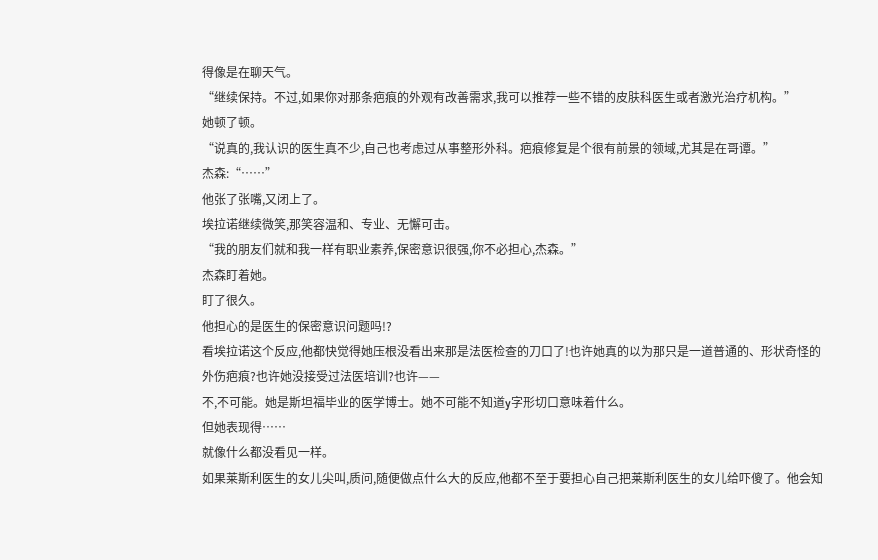得像是在聊天气。
“继续保持。不过,如果你对那条疤痕的外观有改善需求,我可以推荐一些不错的皮肤科医生或者激光治疗机构。”
她顿了顿。
“说真的,我认识的医生真不少,自己也考虑过从事整形外科。疤痕修复是个很有前景的领域,尤其是在哥谭。”
杰森:“……”
他张了张嘴,又闭上了。
埃拉诺继续微笑,那笑容温和、专业、无懈可击。
“我的朋友们就和我一样有职业素养,保密意识很强,你不必担心,杰森。”
杰森盯着她。
盯了很久。
他担心的是医生的保密意识问题吗!?
看埃拉诺这个反应,他都快觉得她压根没看出来那是法医检查的刀口了!也许她真的以为那只是一道普通的、形状奇怪的外伤疤痕?也许她没接受过法医培训?也许——
不,不可能。她是斯坦福毕业的医学博士。她不可能不知道y字形切口意味着什么。
但她表现得……
就像什么都没看见一样。
如果莱斯利医生的女儿尖叫,质问,随便做点什么大的反应,他都不至于要担心自己把莱斯利医生的女儿给吓傻了。他会知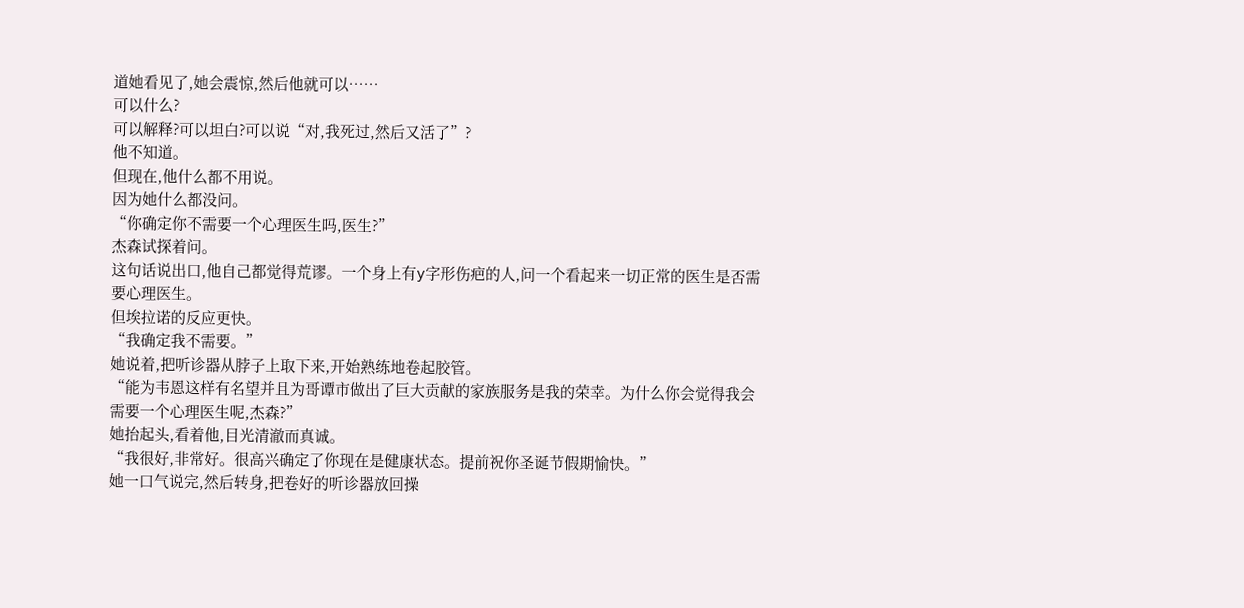道她看见了,她会震惊,然后他就可以……
可以什么?
可以解释?可以坦白?可以说“对,我死过,然后又活了”?
他不知道。
但现在,他什么都不用说。
因为她什么都没问。
“你确定你不需要一个心理医生吗,医生?”
杰森试探着问。
这句话说出口,他自己都觉得荒谬。一个身上有y字形伤疤的人,问一个看起来一切正常的医生是否需要心理医生。
但埃拉诺的反应更快。
“我确定我不需要。”
她说着,把听诊器从脖子上取下来,开始熟练地卷起胶管。
“能为韦恩这样有名望并且为哥谭市做出了巨大贡献的家族服务是我的荣幸。为什么你会觉得我会需要一个心理医生呢,杰森?”
她抬起头,看着他,目光清澈而真诚。
“我很好,非常好。很高兴确定了你现在是健康状态。提前祝你圣诞节假期愉快。”
她一口气说完,然后转身,把卷好的听诊器放回操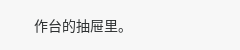作台的抽屉里。